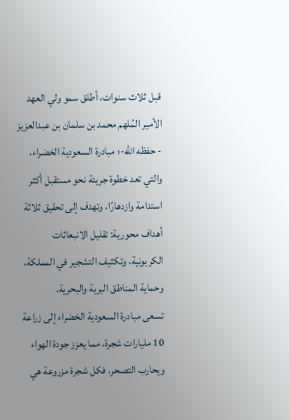قبل ثلاث سنوات، أطلق سمو ولي العهد الأمير المُلهم محمد بن سلمان بن عبدالعزيز - حفظه الله-؛ مبادرة السعودية الخضراء، والتي تعد خطوة جريئة نحو مستقبل أكثر استدامة وازدهارًا، وتهدف إلى تحقيق ثلاثة أهداف محورية: تقليل الانبعاثات الكربونية، وتكثيف التشجير في المملكة، وحماية المناطق البرية والبحرية.
تسعى مبادرة السعودية الخضراء إلى زراعة 10 مليارات شجرة، مما يعزز جودة الهواء ويحارب التصحر، فكل شجرة مزروعة هي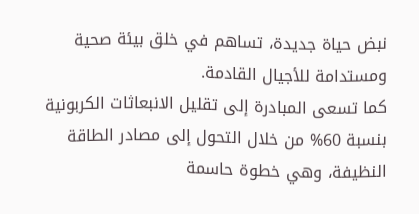نبض حياة جديدة، تساهم في خلق بيئة صحية ومستدامة للأجيال القادمة.
كما تسعى المبادرة إلى تقليل الانبعاثات الكربونية بنسبة 60% من خلال التحول إلى مصادر الطاقة النظيفة، وهي خطوة حاسمة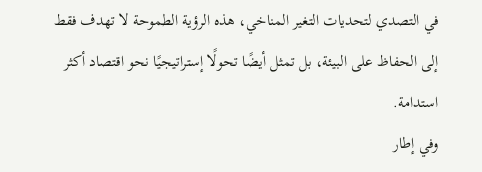في التصدي لتحديات التغير المناخي، هذه الرؤية الطموحة لا تهدف فقط إلى الحفاظ على البيئة، بل تمثل أيضًا تحولًا إستراتيجيًا نحو اقتصاد أكثر استدامة.
وفي إطار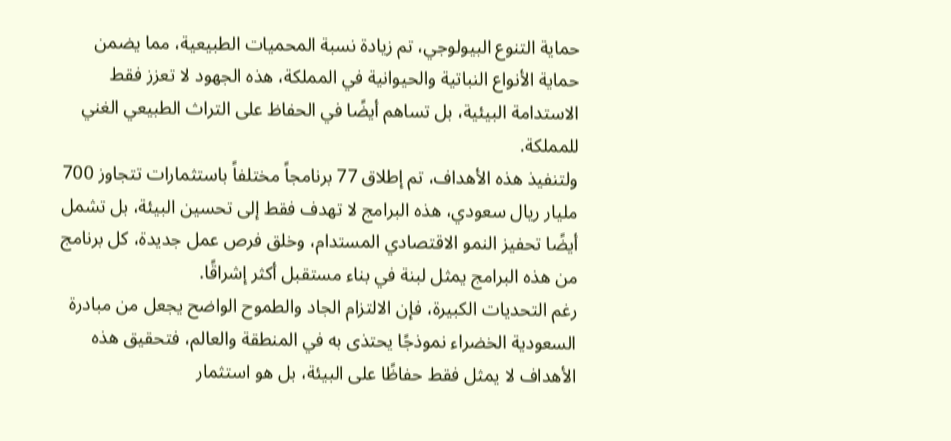حماية التنوع البيولوجي، تم زيادة نسبة المحميات الطبيعية، مما يضمن حماية الأنواع النباتية والحيوانية في المملكة، هذه الجهود لا تعزز فقط الاستدامة البيئية، بل تساهم أيضًا في الحفاظ على التراث الطبيعي الغني للمملكة.
ولتنفيذ هذه الأهداف، تم إطلاق 77 برنامجاً مختلفاً باستثمارات تتجاوز 700 مليار ريال سعودي، هذه البرامج لا تهدف فقط إلى تحسين البيئة، بل تشمل أيضًا تحفيز النمو الاقتصادي المستدام، وخلق فرص عمل جديدة، كل برنامج من هذه البرامج يمثل لبنة في بناء مستقبل أكثر إشراقًا.
رغم التحديات الكبيرة، فإن الالتزام الجاد والطموح الواضح يجعل من مبادرة السعودية الخضراء نموذجًا يحتذى به في المنطقة والعالم، فتحقيق هذه الأهداف لا يمثل فقط حفاظًا على البيئة، بل هو استثمار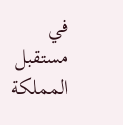في مستقبل المملكة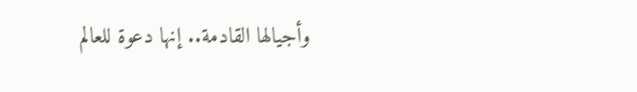وأجيالها القادمة.. إنها دعوة للعالم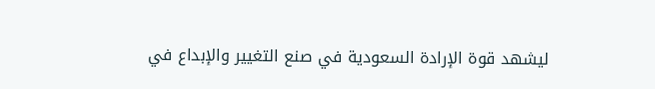ليشهد قوة الإرادة السعودية في صنع التغيير والإبداع في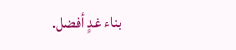بناء غدٍ أفضل.